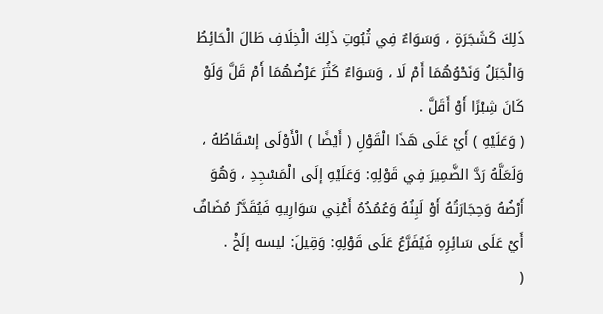ذَلِكَ كَشَجَرَةٍ ، وَسَوَاءٌ فِي ثُبُوتِ ذَلِكَ الْخِلَافِ طَالَ الْحَائِطُ وَالْجَبَلُ وَنَحْوُهُمَا أَمْ لَا ، وَسَوَاءٌ كَثُرَ عَرْضُهُمَا أَمْ قَلَّ وَلَوْ كَانَ شِبْرًا أَوْ أَقَلَّ .
( وَعَلَيْهِ ) أَيْ عَلَى هَذَا الْقَوْلِ ( أَيْضًا ) الْأَوْلَى إسْقَاطُهُ ، وَلَعَلَّهُ رَدَّ الضَّمِيرَ فِي قَوْلِهِ: وَعَلَيْهِ إلَى الْمَسْجِدِ ، وَهُوَ أَرْضُهُ وَحِجَارَتُهُ أَوْ لَبِنُهُ وَعُمُدُهُ أَعْنِي سَوَارِيهِ فَيُقَدَّرُ مُضَافٌ أَيْ عَلَى سَائِرِهِ فَيُفَرَّعُ عَلَى قَوْلِهِ: وَقِيلَ: ليسه إلَخْ .
(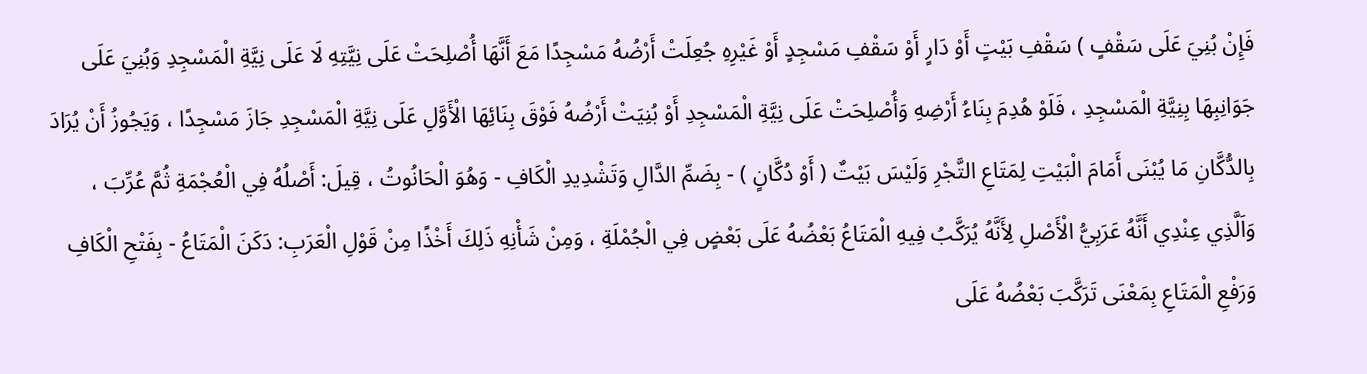فَإِنْ بُنِيَ عَلَى سَقْفٍ ) سَقْفِ بَيْتٍ أَوْ دَارٍ أَوْ سَقْفِ مَسْجِدٍ أَوْ غَيْرِهِ جُعِلَتْ أَرْضُهُ مَسْجِدًا مَعَ أَنَّهَا أُصْلِحَتْ عَلَى نِيَّتِهِ لَا عَلَى نِيَّةِ الْمَسْجِدِ وَبُنِيَ عَلَى جَوَانِبِهَا بِنِيَّةِ الْمَسْجِدِ ، فَلَوْ هُدِمَ بِنَاءُ أَرْضِهِ وَأُصْلِحَتْ عَلَى نِيَّةِ الْمَسْجِدِ أَوْ بُنِيَتْ أَرْضُهُ فَوْقَ بِنَائِهَا الْأَوَّلِ عَلَى نِيَّةِ الْمَسْجِدِ جَازَ مَسْجِدًا ، وَيَجُوزُ أَنْ يُرَادَ بِالدُّكَّانِ مَا يُبْنَى أَمَامَ الْبَيْتِ لِمَتَاعِ التَّجْرِ وَلَيْسَ بَيْتٌ ( أَوْ دُكَّانٍ ) - بِضَمِّ الدَّالِ وَتَشْدِيدِ الْكَافِ - وَهُوَ الْحَانُوتُ ، قِيلَ: أَصْلُهُ فِي الْعُجْمَةِ ثُمَّ عُرِّبَ ، وَاَلَّذِي عِنْدِي أَنَّهُ عَرَبِيُّ الْأَصْلِ لِأَنَّهُ يُرَكَّبُ فِيهِ الْمَتَاعُ بَعْضُهُ عَلَى بَعْضٍ فِي الْجُمْلَةِ ، وَمِنْ شَأْنِهِ ذَلِكَ أَخْذًا مِنْ قَوْلِ الْعَرَبِ: دَكَنَ الْمَتَاعُ - بِفَتْحِ الْكَافِ وَرَفْعِ الْمَتَاعِ بِمَعْنَى تَرَكَّبَ بَعْضُهُ عَلَى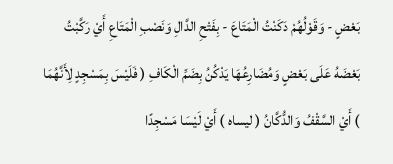بَعْضٍ - وَقَوْلُهُمْ دَكَنْتُ الْمَتَاعَ - بِفَتْحِ الدَّالِ وَنَصْبِ الْمَتَاعِ أَيْ رَكَّبْتُ بَعْضَهُ عَلَى بَعْضٍ وَمُضَارِعُهَا يَدْكُنُ بِضَمِّ الْكَافِ ( فَلَيْسَ بِمَسْجِدٍ لِأَنَّهُمَا ) أَيْ السَّقْفُ وَالدُّكَّانُ ( ليساه ) أَيْ لَيْسَا مَسْجِدًا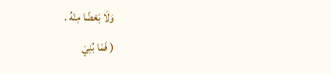وَلَا بَعْضًا مِنْهُ .
( فَمَا بُنِيَ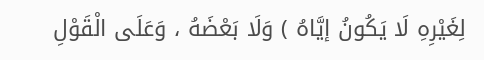لِغَيْرِهِ لَا يَكُونُ إيَّاهُ ) وَلَا بَعْضَهُ ، وَعَلَى الْقَوْلِ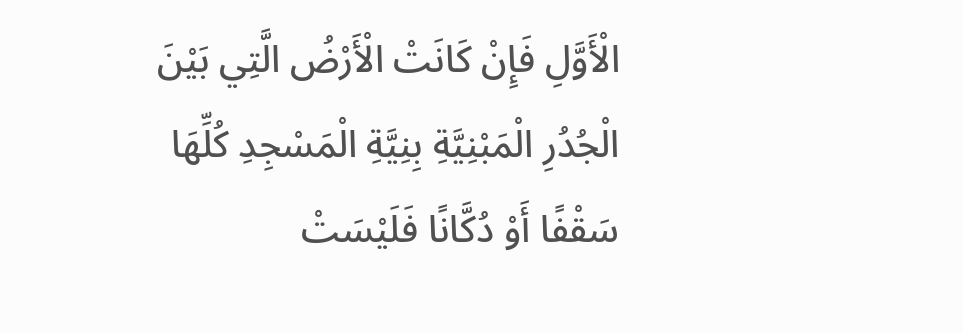الْأَوَّلِ فَإِنْ كَانَتْ الْأَرْضُ الَّتِي بَيْنَ الْجُدُرِ الْمَبْنِيَّةِ بِنِيَّةِ الْمَسْجِدِ كُلِّهَا سَقْفًا أَوْ دُكَّانًا فَلَيْسَتْ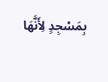بِمَسْجِدٍ لِأَنَّهَا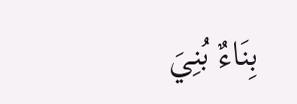بِنَاءٌ بُنِيَ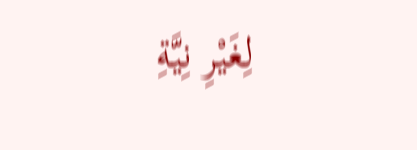لِغَيْرِ نِيَّةِ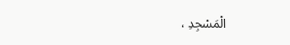الْمَسْجِدِ ،